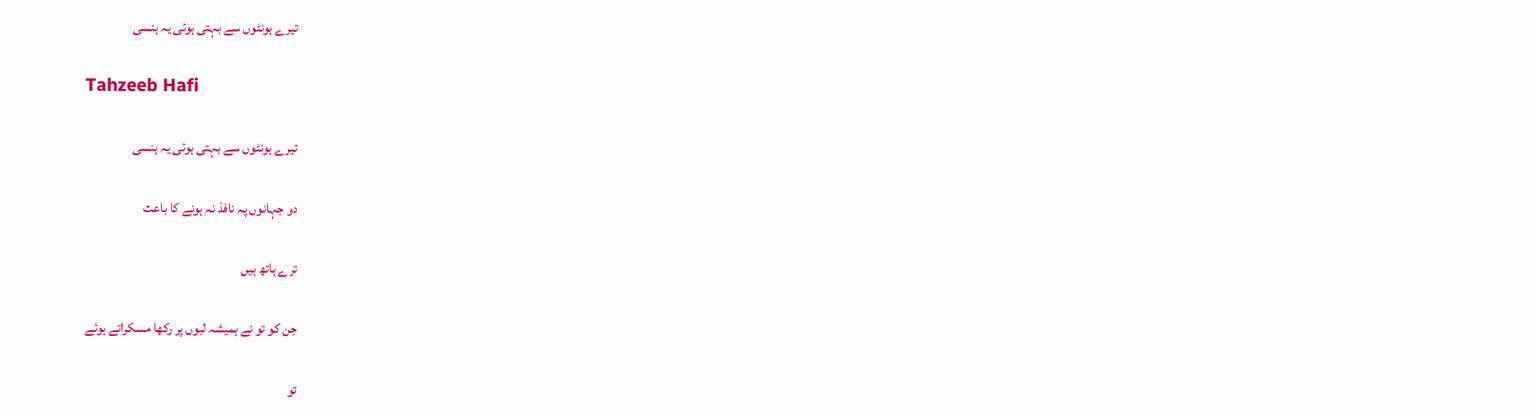تیرے ہونٹوں سے بہتی ہوئی یہ ہنسی

Tahzeeb Hafi

تیرے ہونٹوں سے بہتی ہوئی یہ ہنسی

دو جہانوں پہ نافذ نہ ہونے کا باعث

ترے ہاتھ ہیں

جن کو تو نے ہمیشہ لبوں پر رکھا مسکراتے ہوئے

تو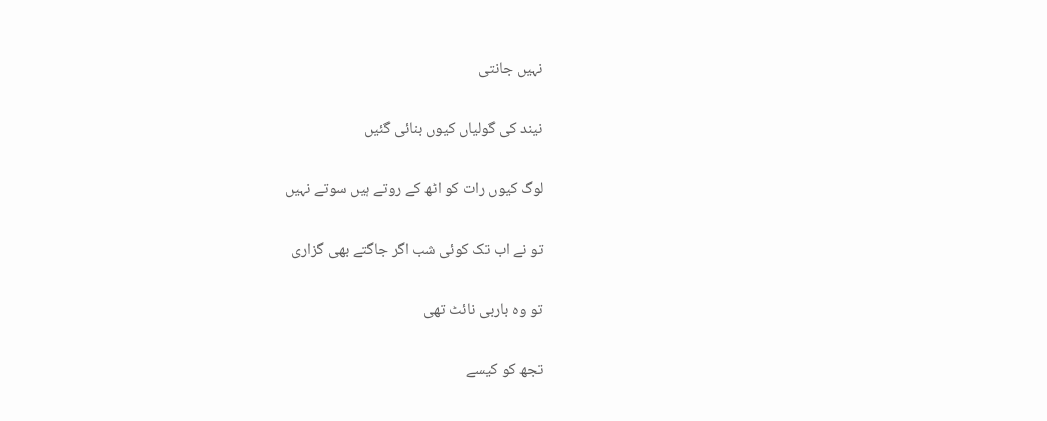نہیں جانتی

نیند کی گولیاں کیوں بنائی گئیں

لوگ کیوں رات کو اٹھ کے روتے ہیں سوتے نہیں

تو نے اب تک کوئی شب اگر جاگتے بھی گزاری

تو وہ باربی نائٹ تھی

تجھ کو کیسے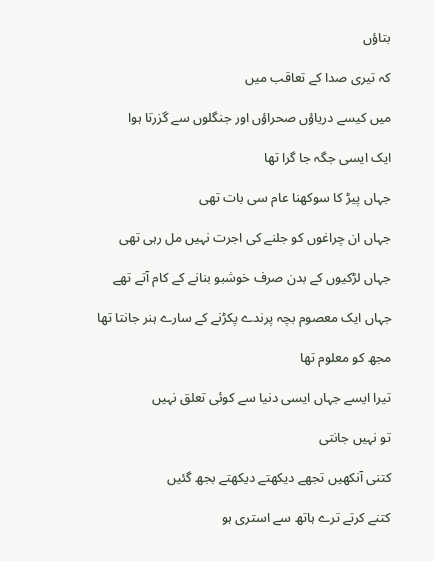بتاؤں

کہ تیری صدا کے تعاقب میں

میں کیسے دریاؤں صحراؤں اور جنگلوں سے گزرتا ہوا

ایک ایسی جگہ جا گرا تھا

جہاں پیڑ کا سوکھنا عام سی بات تھی

جہاں ان چراغوں کو جلنے کی اجرت نہیں مل رہی تھی

جہاں لڑکیوں کے بدن صرف خوشبو بنانے کے کام آتے تھے

جہاں ایک معصوم بچہ پرندے پکڑنے کے سارے ہنر جانتا تھا

مجھ کو معلوم تھا

تیرا ایسے جہاں ایسی دنیا سے کوئی تعلق نہیں

تو نہیں جانتی

کتنی آنکھیں تجھے دیکھتے دیکھتے بجھ گئیں

کتنے کرتے ترے ہاتھ سے استری ہو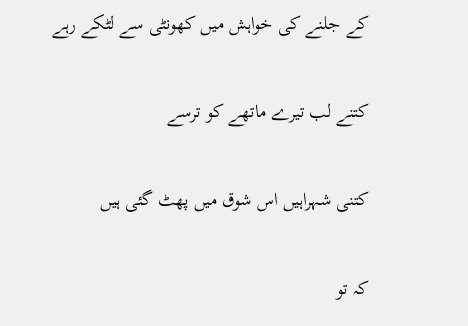کے جلنے کی خواہش میں کھونٹی سے لٹکے رہے

کتنے لب تیرے ماتھے کو ترسے

کتنی شہراہیں اس شوق میں پھٹ گئی ہیں

کہ تو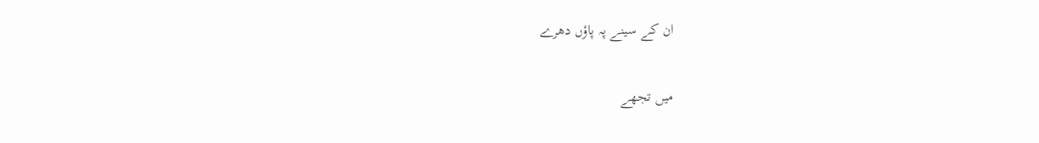ان کے سینے پہ پاؤں دھرے

میں تجھے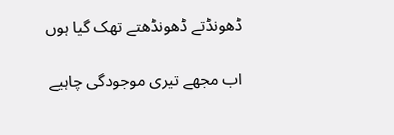ڈھونڈتے ڈھونڈھتے تھک گیا ہوں

اب مجھے تیری موجودگی چاہیے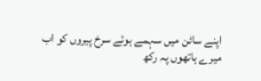اپنے ساٹن میں سہمے ہوئے سرخ پیروں کو اب میرے ہاتھوں پہ رکھ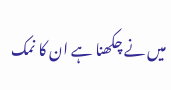میں نے چکھنا ہے ان کا نمک